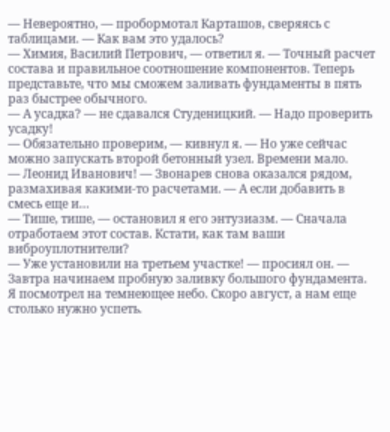— Невероятно, — пробормотал Карташов, сверяясь с таблицами. — Как вам это удалось?
— Химия, Василий Петрович, — ответил я. — Точный расчет состава и правильное соотношение компонентов. Теперь представьте, что мы сможем заливать фундаменты в пять раз быстрее обычного.
— А усадка? — не сдавался Студеницкий. — Надо проверить усадку!
— Обязательно проверим, — кивнул я. — Но уже сейчас можно запускать второй бетонный узел. Времени мало.
— Леонид Иванович! — Звонарев снова оказался рядом, размахивая какими-то расчетами. — А если добавить в смесь еще и…
— Тише, тише, — остановил я его энтузиазм. — Сначала отработаем этот состав. Кстати, как там ваши виброуплотнители?
— Уже установили на третьем участке! — просиял он. — Завтра начинаем пробную заливку большого фундамента.
Я посмотрел на темнеющее небо. Скоро август, а нам еще столько нужно успеть.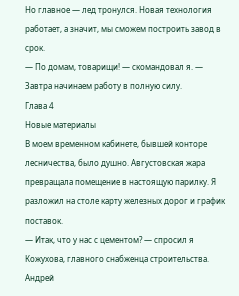Но главное — лед тронулся. Новая технология работает, а значит, мы сможем построить завод в срок.
— По домам, товарищи! — скомандовал я. — Завтра начинаем работу в полную силу.
Глава 4
Новые материалы
В моем временном кабинете, бывшей конторе лесничества, было душно. Августовская жара превращала помещение в настоящую парилку. Я разложил на столе карту железных дорог и график поставок.
— Итак, что у нас с цементом? — спросил я Кожухова, главного снабженца строительства.
Андрей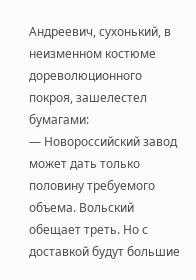Андреевич, сухонький, в неизменном костюме дореволюционного покроя, зашелестел бумагами:
— Новороссийский завод может дать только половину требуемого объема. Вольский обещает треть. Но с доставкой будут большие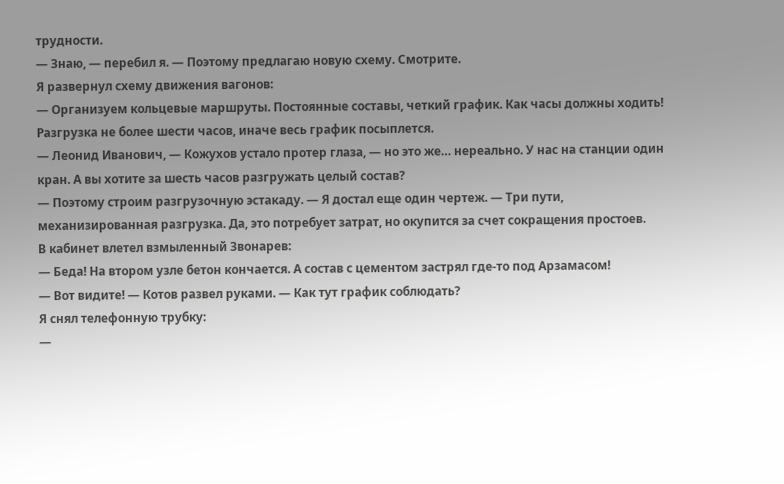трудности.
— Знаю, — перебил я. — Поэтому предлагаю новую схему. Смотрите.
Я развернул схему движения вагонов:
— Организуем кольцевые маршруты. Постоянные составы, четкий график. Как часы должны ходить! Разгрузка не более шести часов, иначе весь график посыплется.
— Леонид Иванович, — Кожухов устало протер глаза, — но это же… нереально. У нас на станции один кран. А вы хотите за шесть часов разгружать целый состав?
— Поэтому строим разгрузочную эстакаду. — Я достал еще один чертеж. — Три пути, механизированная разгрузка. Да, это потребует затрат, но окупится за счет сокращения простоев.
В кабинет влетел взмыленный Звонарев:
— Беда! На втором узле бетон кончается. А состав с цементом застрял где-то под Арзамасом!
— Вот видите! — Котов развел руками. — Как тут график соблюдать?
Я снял телефонную трубку:
—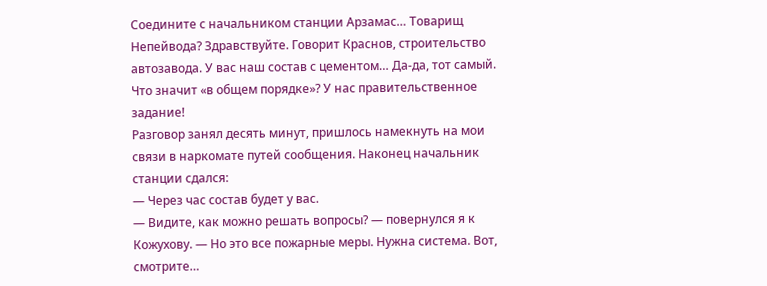Соедините с начальником станции Арзамас… Товарищ Непейвода? Здравствуйте. Говорит Краснов, строительство автозавода. У вас наш состав с цементом… Да-да, тот самый. Что значит «в общем порядке»? У нас правительственное задание!
Разговор занял десять минут, пришлось намекнуть на мои связи в наркомате путей сообщения. Наконец начальник станции сдался:
— Через час состав будет у вас.
— Видите, как можно решать вопросы? — повернулся я к Кожухову. — Но это все пожарные меры. Нужна система. Вот, смотрите…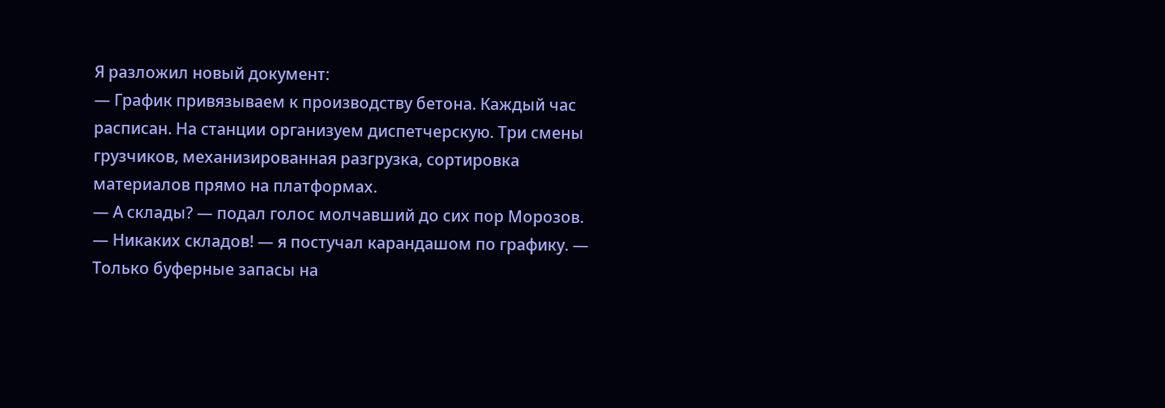Я разложил новый документ:
— График привязываем к производству бетона. Каждый час расписан. На станции организуем диспетчерскую. Три смены грузчиков, механизированная разгрузка, сортировка материалов прямо на платформах.
— А склады? — подал голос молчавший до сих пор Морозов.
— Никаких складов! — я постучал карандашом по графику. — Только буферные запасы на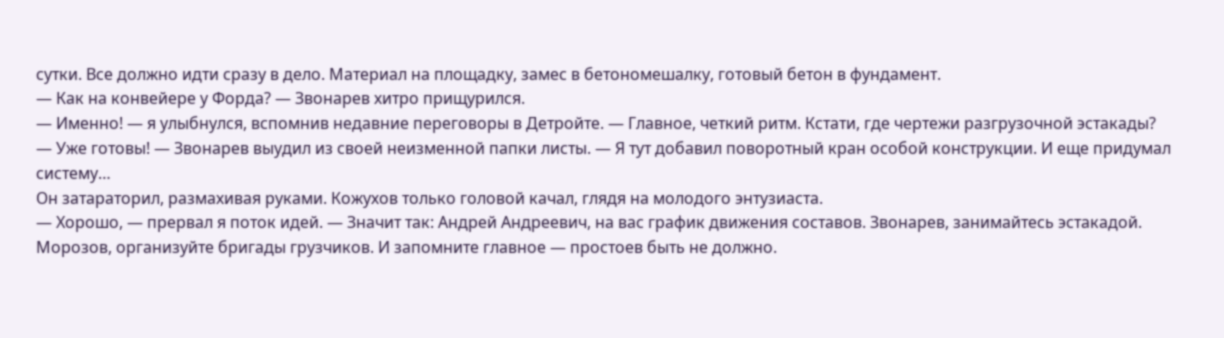сутки. Все должно идти сразу в дело. Материал на площадку, замес в бетономешалку, готовый бетон в фундамент.
— Как на конвейере у Форда? — Звонарев хитро прищурился.
— Именно! — я улыбнулся, вспомнив недавние переговоры в Детройте. — Главное, четкий ритм. Кстати, где чертежи разгрузочной эстакады?
— Уже готовы! — Звонарев выудил из своей неизменной папки листы. — Я тут добавил поворотный кран особой конструкции. И еще придумал систему…
Он затараторил, размахивая руками. Кожухов только головой качал, глядя на молодого энтузиаста.
— Хорошо, — прервал я поток идей. — Значит так: Андрей Андреевич, на вас график движения составов. Звонарев, занимайтесь эстакадой. Морозов, организуйте бригады грузчиков. И запомните главное — простоев быть не должно.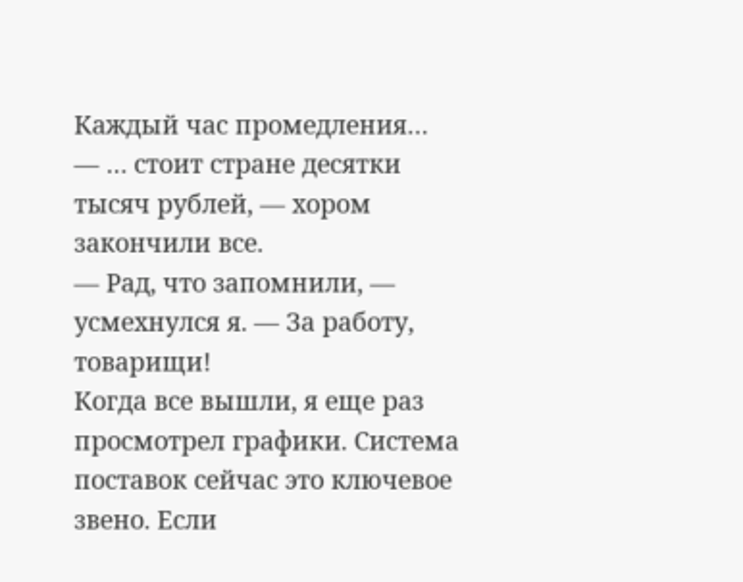Каждый час промедления…
— … стоит стране десятки тысяч рублей, — хором закончили все.
— Рад, что запомнили, — усмехнулся я. — За работу, товарищи!
Когда все вышли, я еще раз просмотрел графики. Система поставок сейчас это ключевое звено. Если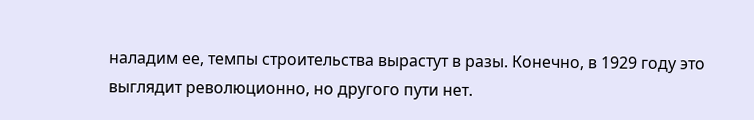наладим ее, темпы строительства вырастут в разы. Конечно, в 1929 году это выглядит революционно, но другого пути нет.